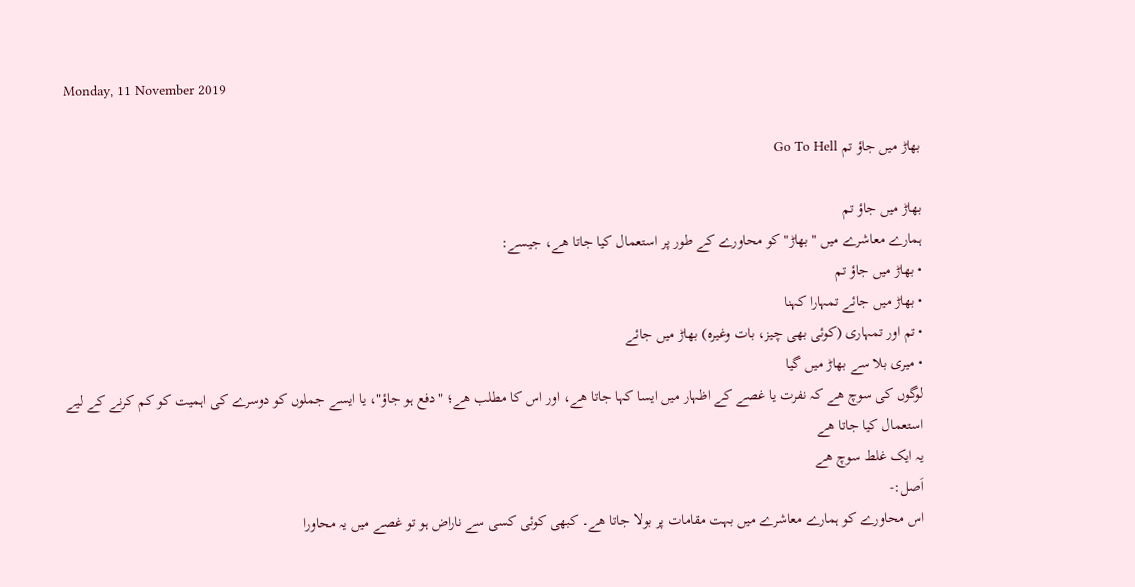Monday, 11 November 2019

بھاڑ میں جاؤ تم Go To Hell

بھاڑ میں جاؤ تم
ہمارے معاشرے میں "بھاڑ" کو محاورے کے طور پر استعمال کیا جاتا ھے، جیسے:
• بھاڑ میں جاؤ تم
• بھاڑ میں جائے تمہارا کہنا
• تم اور تمہاری (کوئی بھی چیز، بات وغیرہ) بھاڑ میں جائے
• میری بلا سے بھاڑ میں گیا
لوگوں کی سوچ ھے کہ نفرت یا غصے کے اظہار میں ایسا کہا جاتا ھے، اور اس کا مطلب ھے؛ "دفع ہو جاؤ"، یا ایسے جملوں کو دوسرے کی اہمیت کو کم کرنے کے لیے استعمال کیا جاتا ھے
یہ ایک غلط سوچ ھے
اَصل:-
اس محاورے کو ہمارے معاشرے میں بہت مقامات پر بولا جاتا ھے۔ کبھی کوئی کسی سے ناراض ہو تو غصے میں یہ محاورا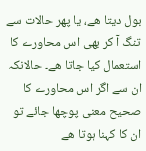بول دیتا ھے، یا پھر حالات سے تنگ آ کر بھی اس محاورے کا استعمال کیا جاتا ھے۔ حالانکہ ان سے اگر اس محاورے کا صحیح معنی پوچھا جائے تو ان کا کہنا ہوتا ھے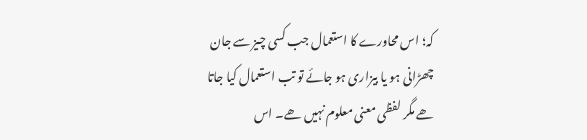کہ؛ اس محاورے کا استعمال جب کسی چیز سے جان چھڑانی ہو یا بیزاری ہو جائے تو تب استعمال کیا جاتا ھے مگر لفظی معنی معلوم نہیں ھے۔ اس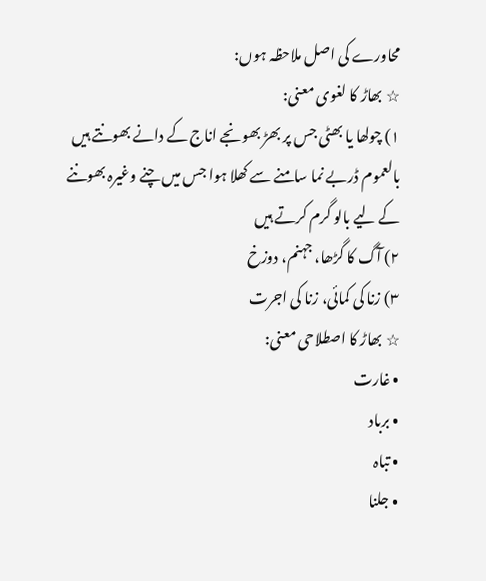محاورے کی اصل ملاحظہ ہوں:
☆ بھاڑ کا لغوی معنی:
۱) چولھا یا بھٹی جس پر بھڑ بھونجے اناج کے دانے بھونتے ہیں بالعموم ڈربے نما سامنے سے کھلا ہوا جس میں چنے وغیرہ بھوننے کے لیے بالو گرم کرتے ہیں
۲) آگ کا گڑھا، جہنم، دوزخ
۳) زنا کی کمائی، زنا کی اجرت
☆ بھاڑ کا اصطلاحی معنی:
• غارت
• برباد
• تباہ
• جلنا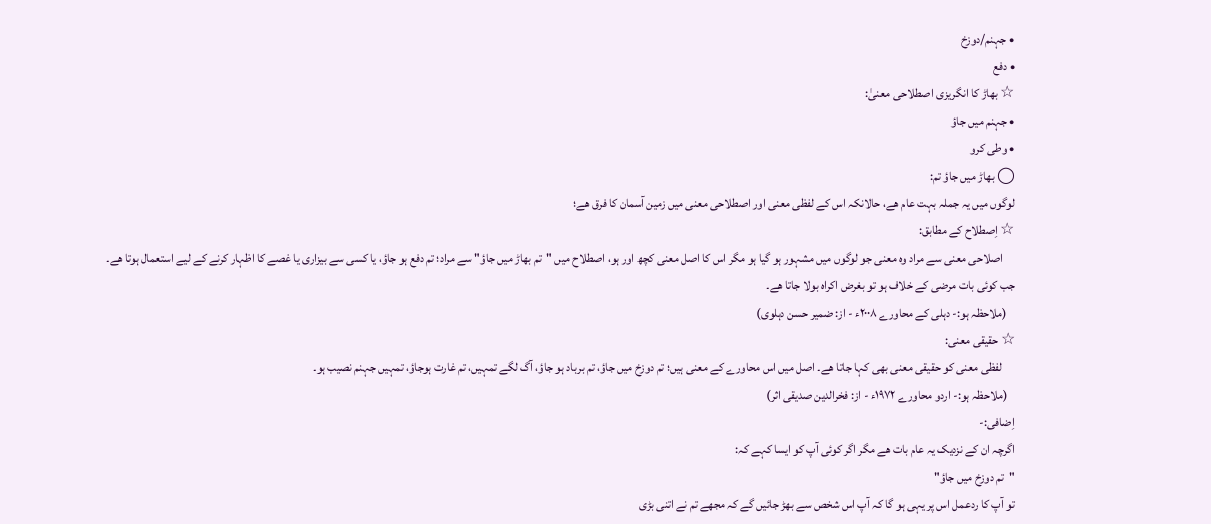• جہنم/دوزخ
• دفع
☆ بھاڑ کا انگریزی اصطلاحی معنیٰ:
• جہنم میں جاؤ
• وطی کرو
◯ بھاڑ میں جاؤ تم:
لوگوں میں یہ جملہ بہت عام ھے، حالانکہ اس کے لفظی معنی اور اصطلاحی معنی میں زمین آسمان کا فرق ھے؛
☆ اِصطلاح کے مطابق:
     اصلاحی معنی سے مراد وہ معنی جو لوگوں میں مشہور ہو گیا ہو مگر اس کا اصل معنی کچھ اور ہو، اصطلاح میں "تم بھاڑ میں جاؤ" سے مراد؛ تم دفع ہو جاؤ، یا کسی سے بیزاری یا غصے کا اظہار کرنے کے لیے استعمال ہوتا ھے۔
جب کوئی بات مرضی کے خلاف ہو تو بغرض اکراہ بولا جاتا ھے۔
   (ملاحظہ ہو:- دہلی کے محاورے ۲۰۰۸ء - از: ضمیر حسن دہلوی)
☆ حقیقی معنی:
     لفظی معنی کو حقیقی معنی بھی کہا جاتا ھے۔ اصل میں اس محاورے کے معنی ہیں؛ تم دوزخ میں جاؤ، تم برباد ہو جاؤ، آگ لگے تمہیں، تم غارت ہوجاؤ، تمہیں جہنم نصیب ہو۔
   (ملاحظہ ہو:- اردو محاورے ۱۹۷۲ء - از: فخرالدین صدیقی اثر)
اِضافی:-
اگرچہ ان کے نزدیک یہ عام بات ھے مگر اگر کوئی آپ کو ایسا کہے کہ:
"تم دوزخ میں جاؤ"
تو آپ کا ردعمل اس پر یہی ہو گا کہ آپ اس شخص سے بھڑ جائیں گے کہ مجھے تم نے اتنی بڑی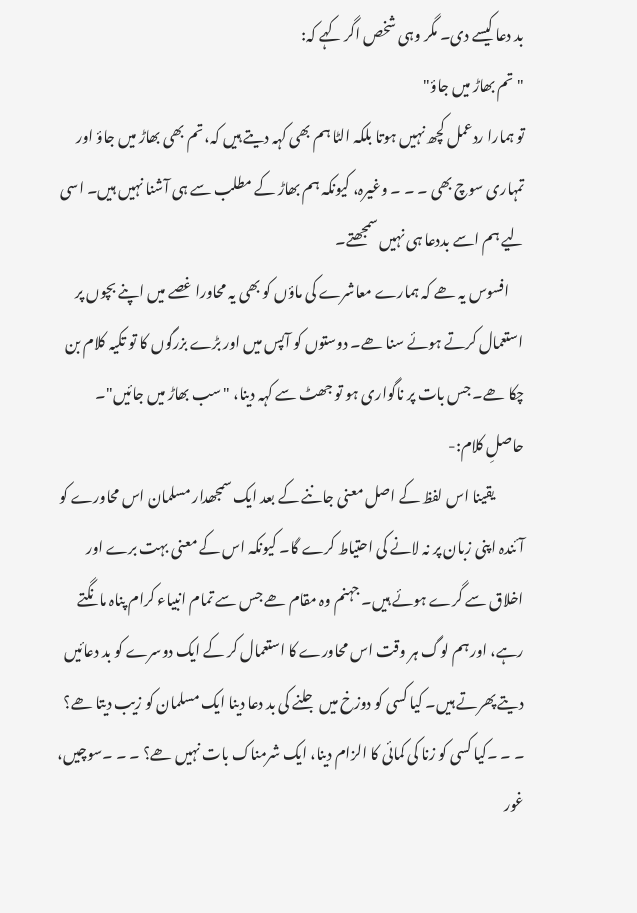بد دعا کیسے دی۔ مگر وہی شخص اگر کہے کہ:
"تم بھاڑ میں جاؤ"
تو ہمارا ردعمل کچھ نہیں ہوتا بلکہ الٹا ہم بھی کہہ دیتے ہیں کہ، تم بھی بھاڑ میں جاؤ اور تمہاری سوچ بھی ۔ ۔ ۔ وغیرہ، کیونکہ ہم بھاڑ کے مطلب سے ہی آشنا نہیں ہیں۔ اسی لیے ہم اسے بددعا ہی نہیں سمجھتے۔
     افسوس یہ ھے کہ ہمارے معاشرے کی ماؤں کو بھی یہ محاورا غصے میں اپنے بچوں پر استعمال کرتے ہوئے سنا ھے۔ دوستوں کو آپس میں اور بڑے بزرگوں کا تو تکیہ کلام بن چکا ھے۔ جس بات پر ناگواری ہو تو جھٹ سے کہہ دینا، "سب بھاڑ میں جائیں"۔
حاصلِ کلام:-
          یقینا اس لفظ کے اصل معنی جاننے کے بعد ایک سمجھدار مسلمان اس محاورے کو آئندہ اپنی زبان پر نہ لانے کی احتیاط کرے گا۔ کیونکہ اس کے معنی بہت برے اور اخلاق سے گرے ہوئے ہیں۔ جہنم وہ مقام ھے جس سے تمام انبیاء کرام پناہ مانگتے رہے، اور ہم لوگ ہر وقت اس محاورے کا استعمال کر کے ایک دوسرے کو بد دعائیں دیتے پھرتے ہیں۔ کیا کسی کو دوزخ میں جلنے کی بد دعا دینا ایک مسلمان کو زیب دیتا ھے؟ ۔ ۔ ۔کیا کسی کو زنا کی کمائی کا الزام دینا، ایک شرمناک بات نہیں ھے؟ ۔ ۔ ۔سوچیں، غور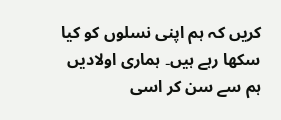کریں کہ ہم اپنی نسلوں کو کیا سکھا رہے ہیں۔ ہماری اولادیں ہم سے سن کر اسی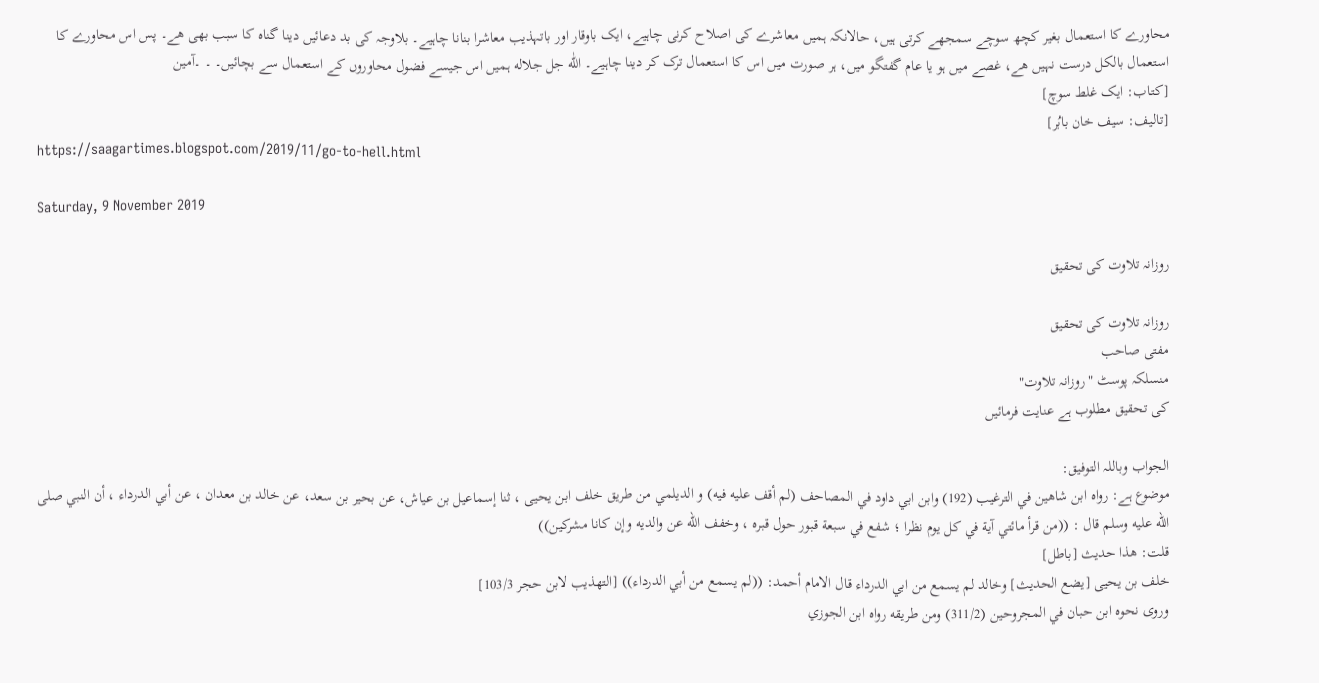محاورے کا استعمال بغیر کچھ سوچے سمجھے کرتی ہیں، حالانکہ ہمیں معاشرے کی اصلاح کرنی چاہیے، ایک باوقار اور باتہذیب معاشرا بنانا چاہیے۔ بلاوجہ کی بد دعائیں دینا گناہ کا سبب بھی ھے۔ پس اس محاورے کا استعمال بالکل درست نہیں ھے، غصے میں ہو یا عام گفتگو میں، ہر صورت میں اس کا استعمال ترک کر دینا چاہیے۔ اللّٰه جل جلاله ہمیں اس جیسے فضول محاوروں کے استعمال سے بچائیں۔ ۔ ۔آمین
[کتـاب: ایک غلط سوچ]
[تالیف: سیف خان بابُر]
https://saagartimes.blogspot.com/2019/11/go-to-hell.html

Saturday, 9 November 2019

روزانہ تلاوت کی تحقیق

روزانہ تلاوت کی تحقیق
مفتی صاحب
منسلکہ پوسٹ "روزانہ تلاوت"
کی تحقیق مطلوب ہے عنایت فرمائیں

الجواب وباللہ التوفیق:
موضوع ہے: رواه ابن شاهين في الترغيب (192) وابن ابي داود في المصاحف (لم أقف عليه فيه) و الديلمي من طريق خلف ابن يحيى ، ثنا إسماعيل بن عياش، عن بحير بن سعد، عن خالد بن معدان ، عن أبي الدرداء ، أن النبي صلى الله عليه وسلم قال : ((من قرأ مائتي آية في كل يوم نظرا ؛ شفع في سبعة قبور حول قبره ، وخفف الله عن والديه وإن كانا مشركين))
قلت: هذا حديث [باطل]
خلف بن يحيى [يضع الحديث] وخالد لم يسمع من ابي الدرداء قال الامام أحمد: ((لم يسمع من أبي الدرداء)) [التهذيب لابن حجر 103/3]
وروى نحوه ابن حبان في المجروحين (311/2) ومن طريقه رواه ابن الجوزي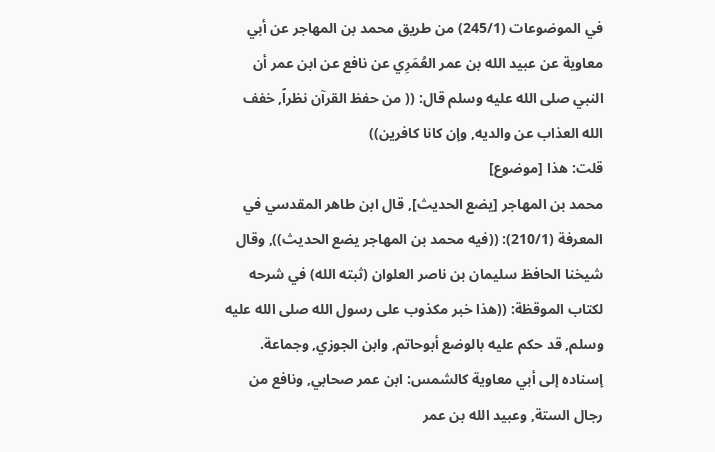في الموضوعات (245/1) من طريق محمد بن المهاجر عن أبي معاوية عن عبيد الله بن عمر العُمَرِي عن نافع عن ابن عمر أن النبي صلى الله عليه وسلم قال: (( من حفظ القرآن نظراً, خفف الله العذاب عن والديه, وإن كانا كافرين))
قلت: هذا [موضوع]
محمد بن المهاجر [يضع الحديث], قال ابن طاهر المقدسي في المعرفة (210/1): ((فيه محمد بن المهاجر يضع الحديث)), وقال شيخنا الحافظ سليمان بن ناصر العلوان (ثبته الله) في شرحه لكتاب الموقظة: ((هذا خبر مكذوب على رسول الله صلى الله عليه وسلم, قد حكم عليه بالوضع أبوحاتم, وابن الجوزي, وجماعة. إسناده إلى أبي معاوية كالشمس: ابن عمر صحابي, ونافع من رجال الستة, وعبيد الله بن عمر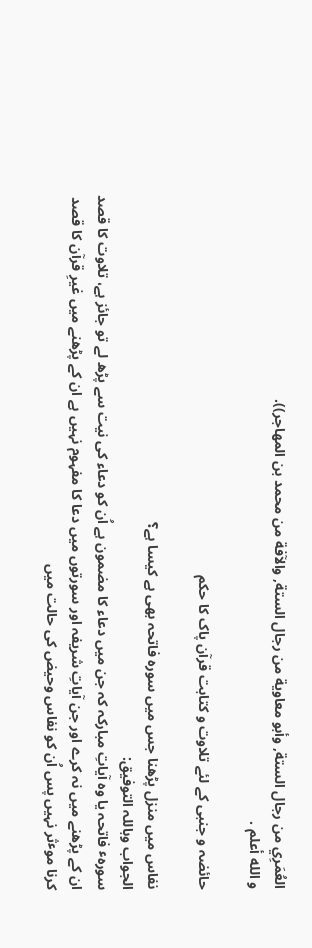العُمَرِي من رجال الستة, وأبو معاوية من رجال الستة, والآفة من محمد بن المهاجر)).
و الله أعلم .

حائضہ و جنبی کے لئے تلاوت و کتابت قرآن پاک کا حکم

نفاس میں منزل پڑھنا جس میں سورہ فاتحہ بھی ہے کیسا ہے؟
الجواب وباللہ التوفیق:
سورہٴ فاتحہ یا وہ آیاتِ مبارکہ کہ جن میں دعاء کا مضمون ہے اُن کو دعاء کی نیت سے پڑھ لے تو جائز ہے، تلاوت کا قصد ان کے پڑھنے میں نہ کرے اور جن آیاتِ شریفہ اور سورتوں میں دعا کا مفہوم نہیں ہے ان کے پڑھنے میں غیرِ قرآن کا قصد کرنا موٴثر نہیں پس اُن کو نفاس وحیض کی حالت میں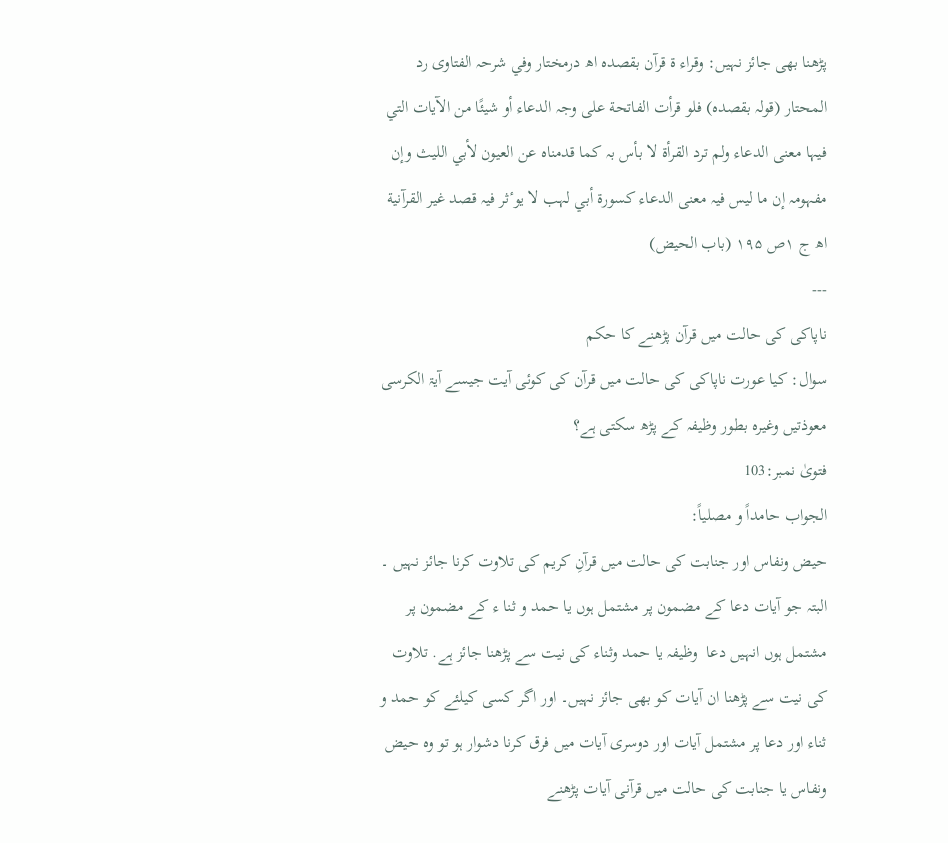پڑھنا بھی جائز نہیں: وقراء ة قرآن بقصدہ اھ درمختار وفي شرحہ الفتاوی رد المحتار (قولہ بقصدہ) فلو قرأت الفاتحة علی وجہ الدعاء أو شیئًا من الآیات التي فیہا معنی الدعاء ولم ترد القرأة لا بأس بہ کما قدمناہ عن العیون لأبي اللیث وإن مفہومہ إن ما لیس فیہ معنی الدعاء کسورة أبي لہب لا یوٴثر فیہ قصد غیر القرآنیة اھ ج ۱ص ۱۹۵ (باب الحیض)
---
ناپاکی کی حالت میں قرآن پڑھنے کا حکم
سوال: کیا عورت ناپاکی کی حالت میں قرآن کی کوئی آیت جیسے آیۃ الکرسی معوذتیں وغیرہ بطور وظیفہ کے پڑھ سکتی ہے؟
فتویٰ نمبر:103
الجواب حامداً و مصلیاً:
حیض ونفاس اور جنابت کی حالت میں قرآنِ کریم کی تلاوت کرنا جائز نہیں ۔ البتہ جو آیات دعا کے مضمون پر مشتمل ہوں یا حمد و ثنا ء کے مضمون پر مشتمل ہوں انہیں دعا  وظيفہ یا حمد وثناء کی نیت سے پڑھنا جائز ہے. تلاوت کی نیت سے پڑھنا ان آیات کو بھی جائز نہیں۔ اور اگر کسی کیلئے کو حمد و ثناء اور دعا پر مشتمل آیات اور دوسری آیات میں فرق کرنا دشوار ہو تو وہ حیض ونفاس یا جنابت کی حالت میں قرآنی آیات پڑھنے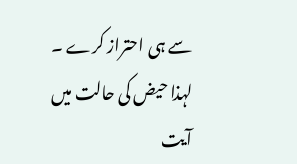سے ہی احتراز کرے ۔
لہذا حیض کی حالت میں آیت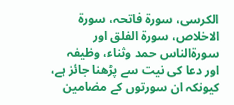الکرسی، سورۃ فاتحہ، سورۃ الاخلاص، سورۃ الفلق اور سورۃالناس حمد وثناء، وظیفہ اور دعا کی نیت سے پڑھنا جائز ہے، کیونکہ ان سورتوں کے مضامین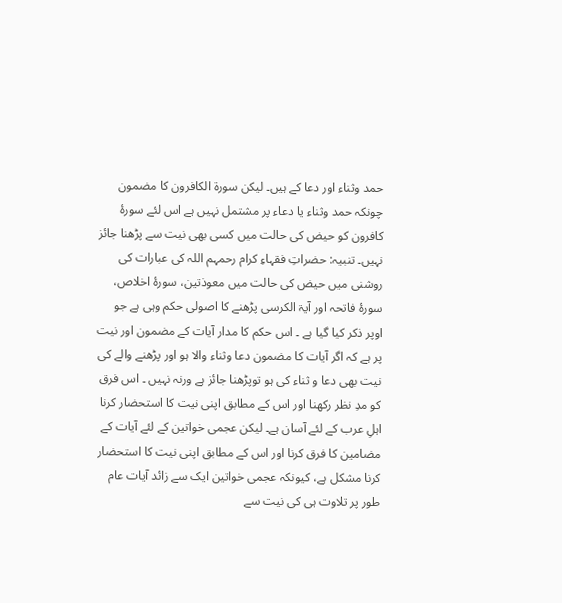حمد وثناء اور دعا کے ہیں۔ لیکن سورۃ الکافرون کا مضمون چونکہ حمد وثناء یا دعاء پر مشتمل نہیں ہے اس لئے سورۂ کافرون کو حیض کی حالت میں کسی بھی نیت سے پڑھنا جائز نہیں۔ تنبیہ: حضراتِ فقہاءِ کرام رحمہم اللہ کی عبارات کی روشنی میں حیض کی حالت میں معوذتین، سورۂ اخلاص، سورۂ فاتحہ اور آیۃ الکرسی پڑھنے کا اصولی حکم وہی ہے جو اوپر ذکر کیا گیا ہے ۔ اس حکم کا مدار آیات کے مضمون اور نیت پر ہے کہ اگر آیات کا مضمون دعا وثناء والا ہو اور پڑھنے والے کی نیت بھی دعا و ثناء کی ہو توپڑھنا جائز ہے ورنہ نہیں ۔ اس فرق کو مدِ نظر رکھنا اور اس کے مطابق اپنی نیت کا استحضار کرنا اہلِ عرب کے لئے آسان ہے۔ لیکن عجمی خواتین کے لئے آیات کے مضامین کا فرق کرنا اور اس کے مطابق اپنی نیت کا استحضار کرنا مشکل ہے، کیونکہ عجمی خواتین ایک سے زائد آیات عام طور پر تلاوت ہی کی نیت سے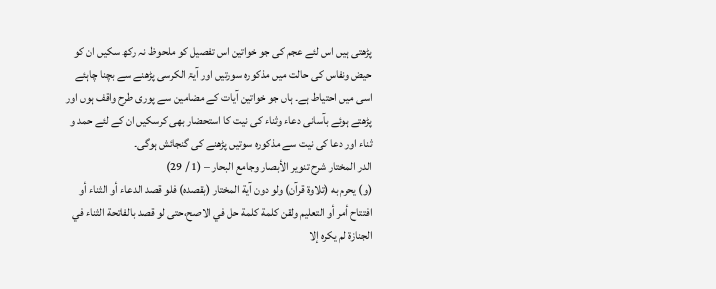پڑھتی ہیں اس لئے عجم کی جو خواتین اس تفصیل کو ملحوظ نہ رکھ سکیں ان کو حیض ونفاس کی حالت میں مذکورہ سورتیں اور آیۃ الکرسی پڑھنے سے بچنا چاہئے اسی میں احتیاط ہے۔ ہاں جو خواتین آیات کے مضامین سے پوری طرح واقف ہوں اور پڑھتے ہوئے بآسانی دعاء وثناء کی نیت کا استحضار بھی کرسکیں ان کے لئے حمد و ثناء اور دعا کی نیت سے مذکورہ سوتیں پڑھنے کی گنجائش ہوگی۔
الدر المختار شرح تنوير الأبصار وجامع البحار – (1 / 29)
(و) يحرم به (تلاوة قرآن) ولو دون آية المختار (بقصده) فلو قصد الدعاء أو الثناء أو افتتاح أمر أو التعليم ولقن كلمة كلمة حل في الاصح،حتى لو قصد بالفاتحة الثناء في الجنازة لم يكره إلا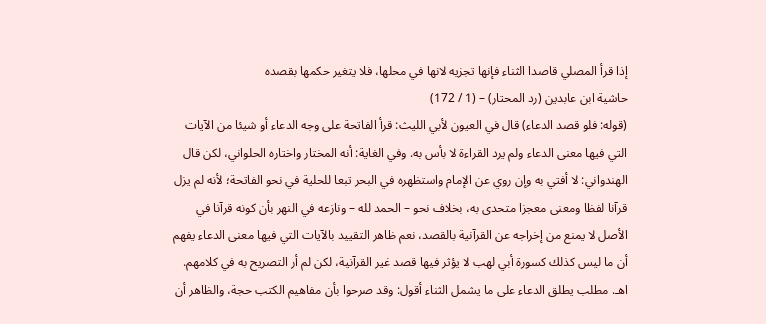إذا قرأ المصلي قاصدا الثناء فإنها تجزيه لانها في محلها، فلا يتغير حكمها بقصده
حاشية ابن عابدين (رد المحتار) – (1 / 172)
(قوله: فلو قصد الدعاء) قال في العيون لأبي الليث: قرأ الفاتحة على وجه الدعاء أو شيئا من الآيات التي فيها معنى الدعاء ولم يرد القراءة لا بأس به. وفي الغاية: أنه المختار واختاره الحلواني، لكن قال الهندواني: لا أفتي به وإن روي عن الإمام واستظهره في البحر تبعا للحلية في نحو الفاتحة؛ لأنه لم يزل قرآنا لفظا ومعنى معجزا متحدى به، بخلاف نحو – الحمد لله – ونازعه في النهر بأن كونه قرآنا في الأصل لا يمنع من إخراجه عن القرآنية بالقصد، نعم ظاهر التقييد بالآيات التي فيها معنى الدعاء يفهم أن ما ليس كذلك كسورة أبي لهب لا يؤثر فيها قصد غير القرآنية، لكن لم أر التصريح به في كلامهم. اهـ. مطلب يطلق الدعاء على ما يشمل الثناء أقول: وقد صرحوا بأن مفاهيم الكتب حجة، والظاهر أن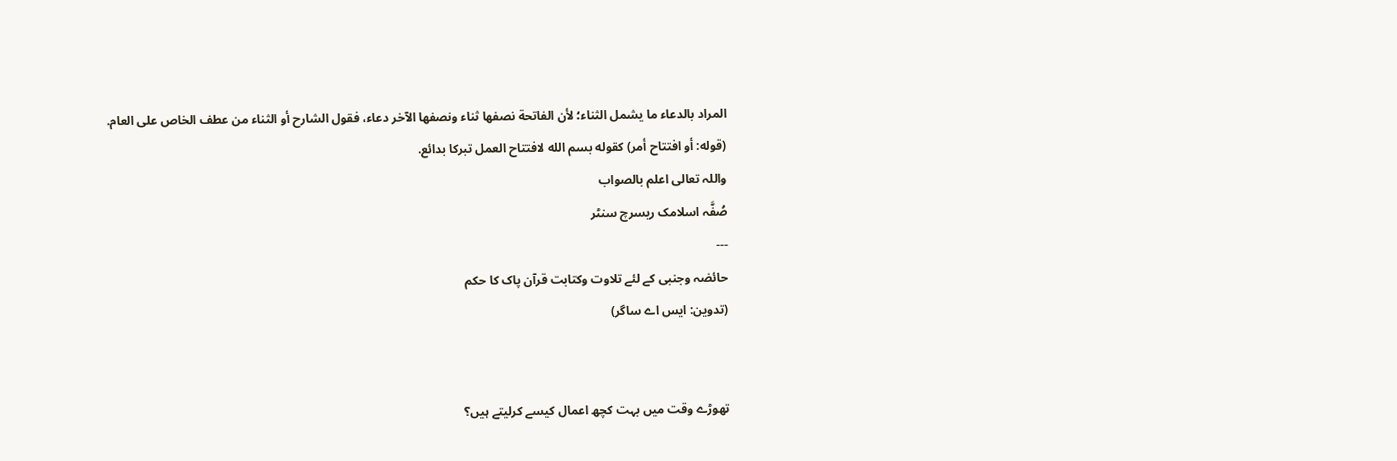المراد بالدعاء ما يشمل الثناء؛ لأن الفاتحة نصفها ثناء ونصفها الآخر دعاء، فقول الشارح أو الثناء من عطف الخاص على العام.
(قوله: أو افتتاح أمر) كقوله بسم الله لافتتاح العمل تبركا بدائع.
واللہ تعالی اعلم بالصواب
صُفَّہ اسلامک ریسرچ سنٹر
---
حائضہ وجنبی کے لئے تلاوت وکتابت قرآن پاک کا حکم
(تدوین: ایس اے ساگر)


تھوڑے وقت میں بہت کچھ اعمال کیسے کرلیتے ہیں؟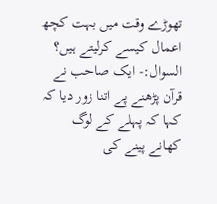تھوڑے وقت میں بہت کچھ اعمال کیسے کرلیتے ہیں؟
السوال:- ایک صاحب نے قرآن پڑھنے پے اتنا زور دیا کہ کہا کہ پہلے کے لوگ کھانے پینے کی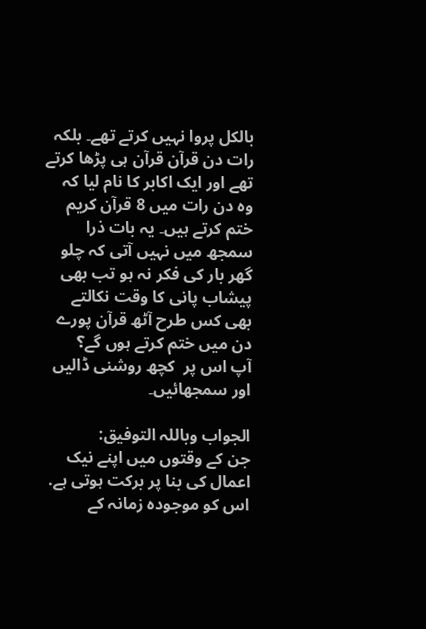بالکل پروا نہیں کرتے تھے۔ بلکہ رات دن قرآن قرآن ہی پڑھا کرتے تھے اور ایک اکابر کا نام لیا کہ وہ دن رات میں 8 قرآن کریم ختم کرتے ہیں۔ یہ بات ذرا سمجھ میں نہیں آتی کہ چلو گھر بار کی فکر نہ ہو تب بھی پیشاب پانی کا وقت نکالتے بھی کس طرح آٹھ قرآن پورے دن میں ختم کرتے ہوں گے؟
آپ اس پر  کچھ روشنی ڈالیں اور سمجھائیں۔

الجواب وباللہ التوفیق:
جن کے وقتوں میں اپنے نیک اعمال کی بنا پر برکت ہوتی ہے. اس کو موجودہ زمانہ کے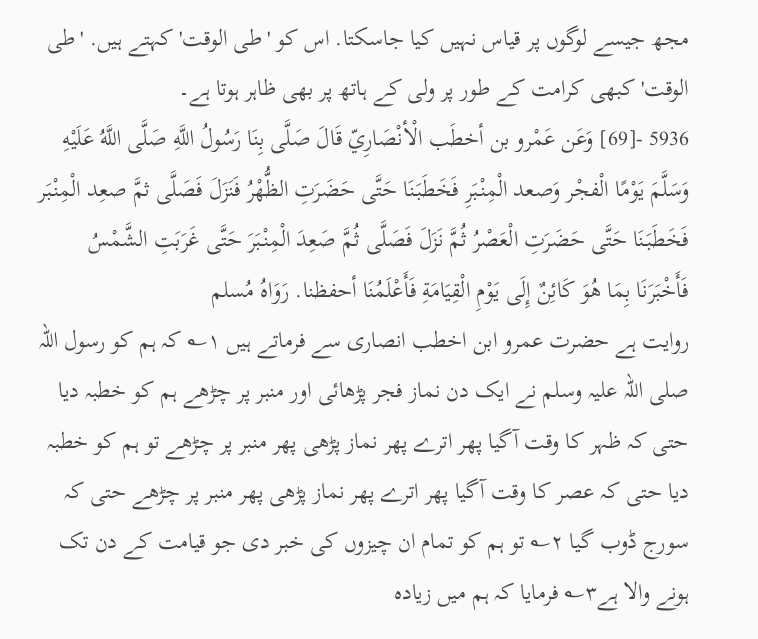مجھ جیسے لوگوں پر قیاس نہیں کیا جاسکتا. اس کو 'طی الوقت' کہتے ہیں. 'طی الوقت' کبھی کرامت کے طور پر ولی کے ہاتھ پر بھی ظاہر ہوتا ہے۔
5936 -[69] وَعَن عَمْرو بن أخطَب الْأنْصَارِيّ قَالَ صَلَّى بِنَا رَسُولُ اللَّهِ صَلَّى اللَّهُ عَلَيْهِ وَسَلَّمَ يَوْمًا الْفجْر وَصعد الْمِنْبَرِ فَخَطَبَنَا حَتَّى حَضَرَتِ الظُّهْرُ فَنَزَلَ فَصَلَّى ثمَّ صعِد الْمِنْبَر فَخَطَبَنَا حَتَّى حَضَرَتِ الْعَصْرُ ثُمَّ نَزَلَ فَصَلَّى ثُمَّ صَعِدَ الْمِنْبَرَ حَتَّى غَرَبَتِ الشَّمْسُ فَأَخْبَرَنَا بِمَا هُوَ كَائِنٌ إِلَى يَوْمِ الْقِيَامَةِ فَأَعْلَمُنَا أحفظنا. رَوَاهُ مُسلم
روایت ہے حضرت عمرو ابن اخطب انصاری سے فرماتے ہیں ۱؎ کہ ہم کو رسول اللہ صلی اللہ علیہ وسلم نے ایک دن نماز فجر پڑھائی اور منبر پر چڑھے ہم کو خطبہ دیا حتی کہ ظہر کا وقت آگیا پھر اترے پھر نماز پڑھی پھر منبر پر چڑھے تو ہم کو خطبہ دیا حتی کہ عصر کا وقت آگیا پھر اترے پھر نماز پڑھی پھر منبر پر چڑھے حتی کہ سورج ڈوب گیا ۲؎ تو ہم کو تمام ان چیزوں کی خبر دی جو قیامت کے دن تک ہونے والا ہے۳؎ فرمایا کہ ہم میں زیادہ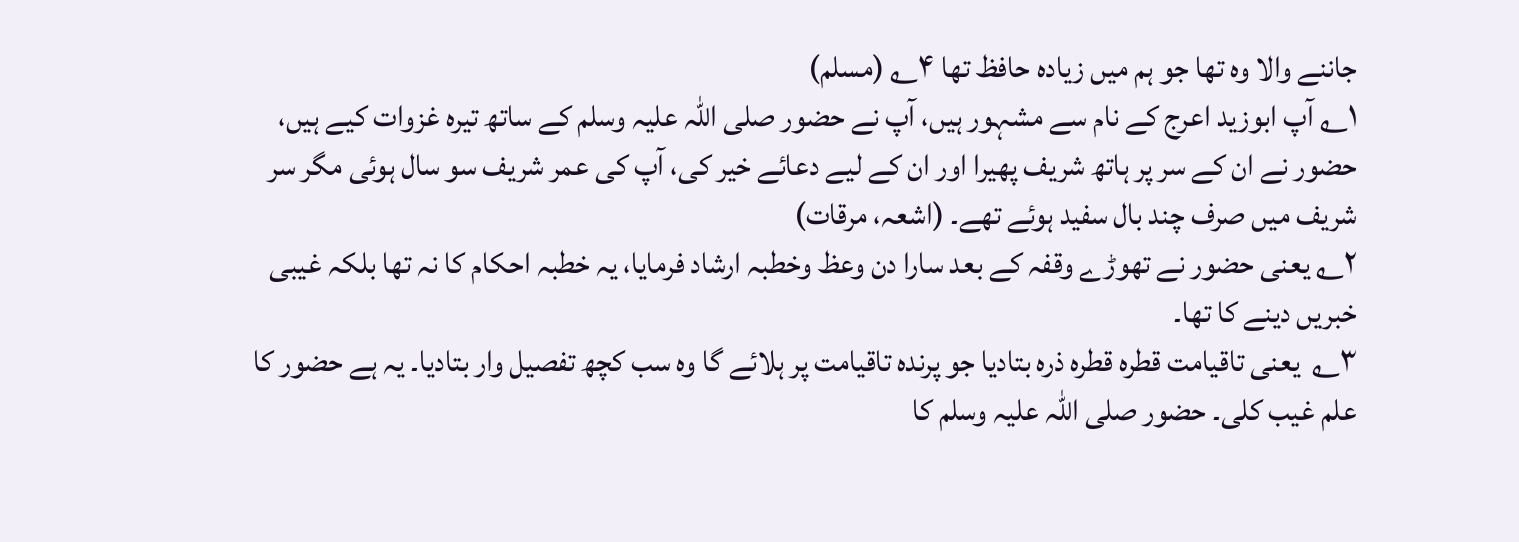جاننے والا وہ تھا جو ہم میں زیادہ حافظ تھا ۴؎ (مسلم)
۱؎ آپ ابوزید اعرج کے نام سے مشہور ہیں، آپ نے حضور صلی اللہ علیہ وسلم کے ساتھ تیرہ غزوات کیے ہیں، حضور نے ان کے سر پر ہاتھ شریف پھیرا اور ان کے لیے دعائے خیر کی، آپ کی عمر شریف سو سال ہوئی مگر سر شریف میں صرف چند بال سفید ہوئے تھے۔ (اشعہ، مرقات)
۲؎ یعنی حضور نے تھوڑے وقفہ کے بعد سارا دن وعظ وخطبہ ارشاد فرمایا، یہ خطبہ احکام کا نہ تھا بلکہ غیبی خبریں دینے کا تھا۔
۳؎  یعنی تاقیامت قطرہ قطرہ ذرہ بتادیا جو پرندہ تاقیامت پر ہلائے گا وہ سب کچھ تفصیل وار بتادیا۔ یہ ہے حضور کا علم غیب کلی۔ حضور صلی اللہ علیہ وسلم کا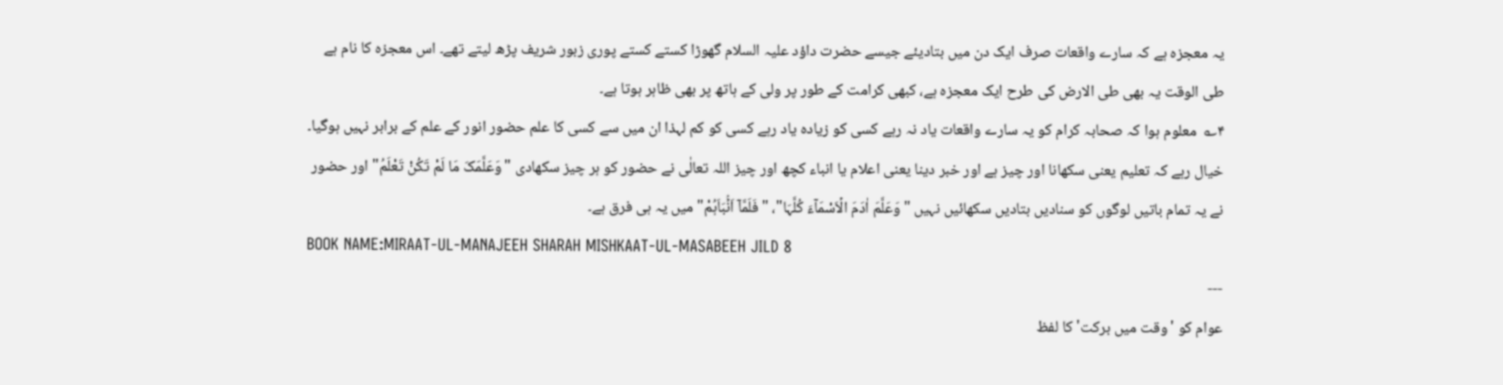یہ معجزہ ہے کہ سارے واقعات صرف ایک دن میں بتادیئے جیسے حضرت داؤد علیہ السلام گھوڑا کستے کستے پوری زبور شریف پڑھ لیتے تھے۔ اس معجزہ کا نام ہے طی الوقت یہ بھی طی الارض کی طرح ایک معجزہ ہے، کبھی کرامت کے طور پر ولی کے ہاتھ پر بھی ظاہر ہوتا ہے۔
۴؎  معلوم ہوا کہ صحابہ کرام کو یہ سارے واقعات یاد نہ رہے کسی کو زیادہ یاد رہے کسی کو کم لہذا ان میں سے کسی کا علم حضور انور کے علم کے برابر نہیں ہوگیا۔ خیال رہے کہ تعلیم یعنی سکھانا اور چیز ہے اور خبر دینا یعنی اعلام یا انباء کچھ اور چیز اللہ تعالٰی نے حضور کو ہر چیز سکھادی "وَعَلَّمَکَ مَا لَمْ تَکُنْ تَعْلَمُ" اور حضور نے یہ تمام باتیں لوگوں کو سنادیں بتادیں سکھائیں نہیں "وَعَلَّمَ اٰدَمَ الۡاَسْمَآءَ کُلَّہَا"، "فَلَمَّاۤ اَنۡۢبَاَہُمْ" میں یہ ہی فرق ہے۔
BOOK NAME:MIRAAT-UL-MANAJEEH SHARAH MISHKAAT-UL-MASABEEH JILD 8
---
عوام کو 'وقت میں برکت' کا لفظ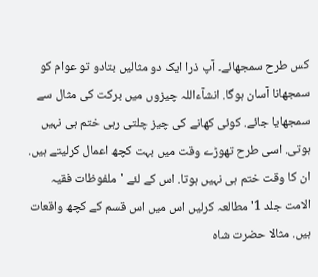کس طرح سمجھائے۔ آپ ذرا ایک دو مثالیں بتادو تو عوام کو سمجھانا آسان ہوگا. انشآءاللہ چیزوں میں برکت کی مثال سے سمجھایا جائے. کوئی کھانے کی چیز چلتی رہی ختم ہی نہیں ہوتی. اسی طرح تھوڑے وقت میں بہت کچھ اعمال کرلیتے ہیں. ان کا وقت ختم ہی نہیں ہوتا. اس کے لئے 'ملفوظات فقیہ الامت جلد 1' مطالعہ کرلیں اس میں اس قسم کے کچھ واقعات ہیں. مثالا حضرت شاہ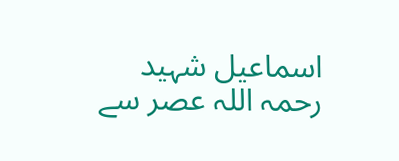اسماعیل شہید رحمہ اللہ عصر سے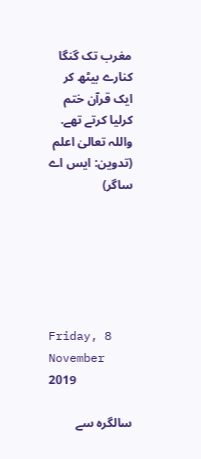مغرب تک گنگا کنارے بیٹھ کر ایک قرآن ختم کرلیا کرتے تھے.
واللہ تعالیٰ اعلم
(تدوین: ایس اے ساگر)






Friday, 8 November 2019

سالگرہ سے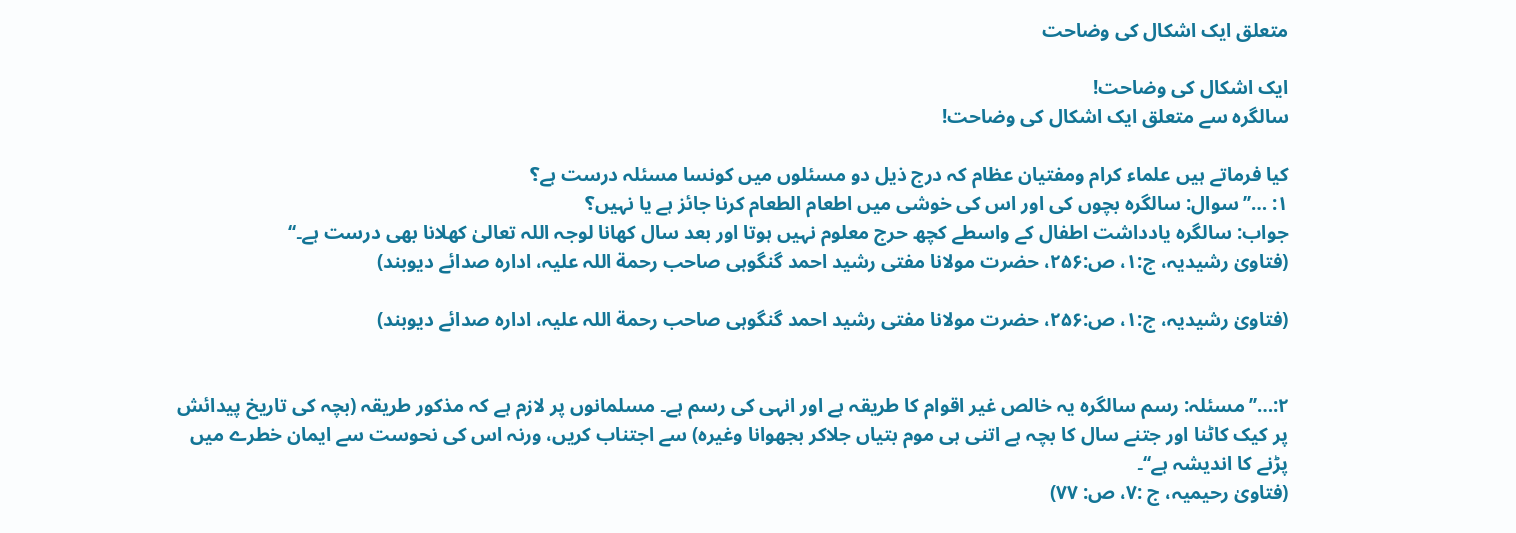متعلق ایک اشکال کی وضاحت

ایک اشکال کی وضاحت!
سالگرہ سے متعلق ایک اشکال کی وضاحت!

کیا فرماتے ہیں علماء کرام ومفتیان عظام کہ درج ذیل دو مسئلوں میں کونسا مسئلہ درست ہے؟
۱: …’’سوال: سالگرہ بچوں کی اور اس کی خوشی میں اطعام الطعام کرنا جائز ہے یا نہیں؟
جواب: سالگرہ یادداشت اطفال کے واسطے کچھ حرج معلوم نہیں ہوتا اور بعد سال کھانا لوجہ اللہ تعالیٰ کھلانا بھی درست ہے۔‘‘
(فتاویٰ رشیدیہ، ج:۱، ص:۲۵۶، حضرت مولانا مفتی رشید احمد گنگوہی صاحب رحمة اللہ علیہ، ادارہ صدائے دیوبند)

(فتاویٰ رشیدیہ، ج:۱، ص:۲۵۶، حضرت مولانا مفتی رشید احمد گنگوہی صاحب رحمة اللہ علیہ، ادارہ صدائے دیوبند)


۲:…’’مسئلہ: رسم سالگرہ یہ خالص غیر اقوام کا طریقہ ہے اور انہی کی رسم ہے۔ مسلمانوں پر لازم ہے کہ مذکور طریقہ (بچہ کی تاریخ پیدائش پر کیک کاٹنا اور جتنے سال کا بچہ ہے اتنی ہی موم بتیاں جلاکر بجھوانا وغیرہ) سے اجتناب کریں، ورنہ اس کی نحوست سے ایمان خطرے میں پڑنے کا اندیشہ ہے‘‘۔
(فتاویٰ رحیمیہ، ج :۷، ص: ۷۷)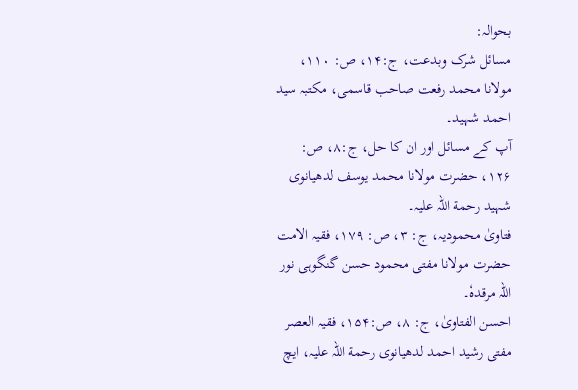بحوالہ:
مسائل شرک وبدعت، ج:۱۴، ص: ۱۱۰، مولانا محمد رفعت صاحب قاسمی، مکتبہ سید احمد شہید۔
آپ کے مسائل اور ان کا حل، ج:۸، ص: ۱۲۶، حضرت مولانا محمد یوسف لدھیانوی شہید رحمة اللہ علیہ۔
فتاویٰ محمودیہ، ج: ۳، ص: ۱۷۹، فقیہ الامت حضرت مولانا مفتی محمود حسن گنگوہی نور اللہ مرقدہٗ۔
احسن الفتاویٰ، ج: ۸، ص:۱۵۴، فقیہ العصر مفتی رشید احمد لدھیانوی رحمة اللہ علیہ، ایچ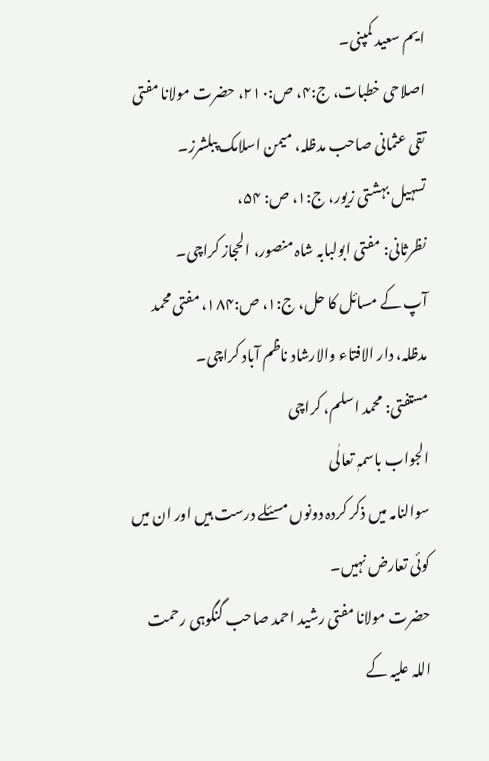ایم سعید کمپنی۔
اصلاحی خطبات، ج:۴، ص:۲۱۰، حضرت مولانا مفتی تقی عثمانی صاحب مدظلہ، میمن اسلامک پبلشرز۔
تسہیل بہشتی زیور، ج:۱، ص: ۵۴،
نظرثانی: مفتی ابولبابہ شاہ منصور، الحجاز کراچی۔
آپ کے مسائل کا حل، ج:۱، ص:۱۸۴، مفتی محمد مدظلہ، دار الافتاء والارشاد ناظم آباد کراچی۔
مستفتی: محمد اسلم، کراچی
الجواب باسمہٖ تعالٰی
سوالنامہ میں ذکر کردہ دونوں مسئلے درست ہیں اور ان میں کوئی تعارض نہیں۔
حضرت مولانا مفتی رشید احمد صاحب گنگوہی رحمت اللہ علیہ کے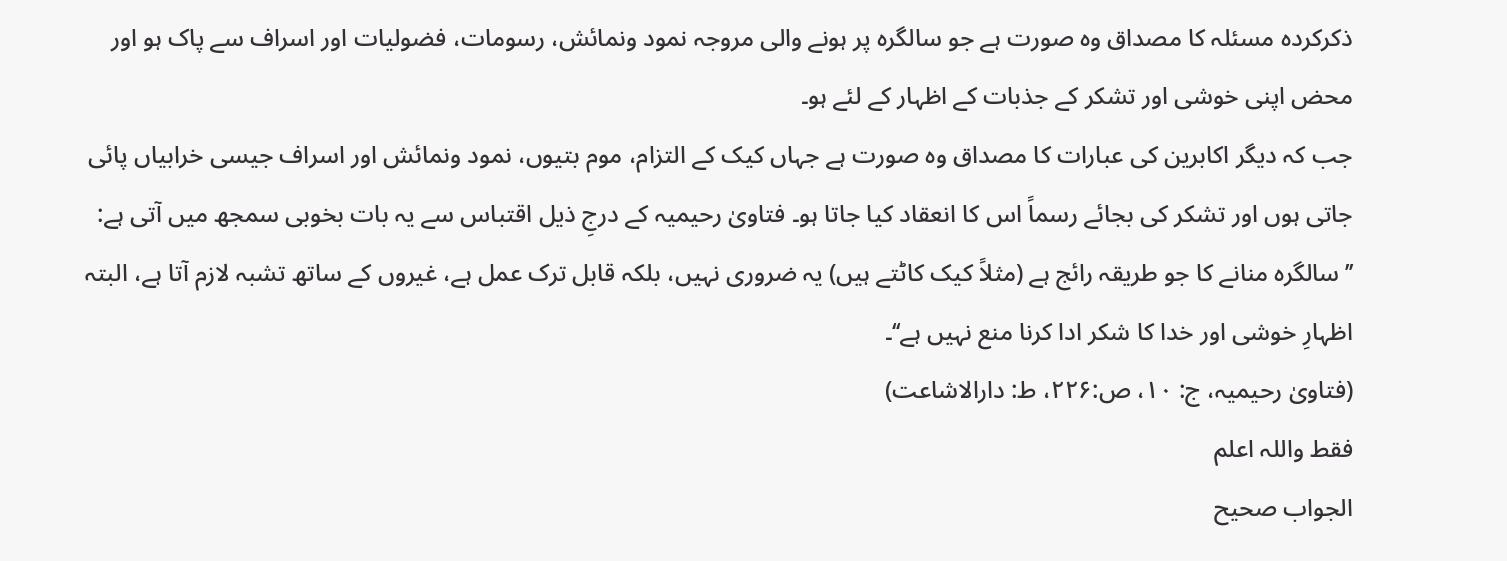ذکرکردہ مسئلہ کا مصداق وہ صورت ہے جو سالگرہ پر ہونے والی مروجہ نمود ونمائش، رسومات، فضولیات اور اسراف سے پاک ہو اور محض اپنی خوشی اور تشکر کے جذبات کے اظہار کے لئے ہو۔
جب کہ دیگر اکابرین کی عبارات کا مصداق وہ صورت ہے جہاں کیک کے التزام، موم بتیوں، نمود ونمائش اور اسراف جیسی خرابیاں پائی جاتی ہوں اور تشکر کی بجائے رسماً اس کا انعقاد کیا جاتا ہو۔ فتاویٰ رحیمیہ کے درجِ ذیل اقتباس سے یہ بات بخوبی سمجھ میں آتی ہے: ’’سالگرہ منانے کا جو طریقہ رائج ہے (مثلاً کیک کاٹتے ہیں) یہ ضروری نہیں، بلکہ قابل ترک عمل ہے، غیروں کے ساتھ تشبہ لازم آتا ہے، البتہ اظہارِ خوشی اور خدا کا شکر ادا کرنا منع نہیں ہے‘‘۔
(فتاویٰ رحیمیہ، ج: ۱۰، ص:۲۲۶، ط: دارالاشاعت)
فقط واللہ اعلم
الجواب صحیح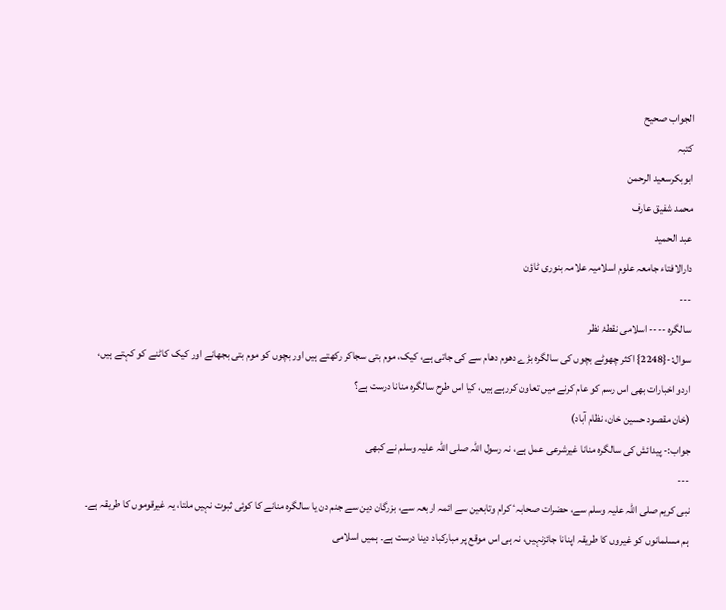الجواب صحیح
کتبہ
ابوبکرسعید الرحمن
محمد شفیق عارف
عبد الحمید
دارالافتاء جامعہ علوم اسلامیہ علامہ بنوری ٹاؤن
---
سالگرہ ---- اسلامی نقطۂ نظر
سوال:-{2248} اکثر چھوٹے بچوں کی سالگرہ بڑے دھوم دھام سے کی جاتی ہے، کیک، موم بتی سجاکر رکھتے ہیں اور بچوں کو موم بتی بجھانے اور کیک کاٹنے کو کہتے ہیں، اردو اخبارات بھی اس رسم کو عام کرنے میں تعاون کررہے ہیں، کیا اس طرح سالگرہ منانا درست ہے؟
(خان مقصود حسین خان، نظام آباد)
جواب:- پیدائش کی سالگرہ منانا غیرشرعی عمل ہے، نہ رسول اللہ صلی اللہ علیہ وسلم نے کبھی
---
نبی کریم صلی اللہ علیہ وسلم سے، حضرات صحابہٴ کرام وتابعین سے ائمہ اربعہ سے، بزرگان دین سے جنم دن یا سالگرہ منانے کا کوئی ثبوت نہیں ملتا، یہ غیرقوموں کا طریقہ ہے۔ ہم مسلمانوں کو غیروں کا طریقہ اپنانا جائزنہیں، نہ ہی اس موقع پر مبارکباد دینا درست ہے۔ ہمیں اسلامی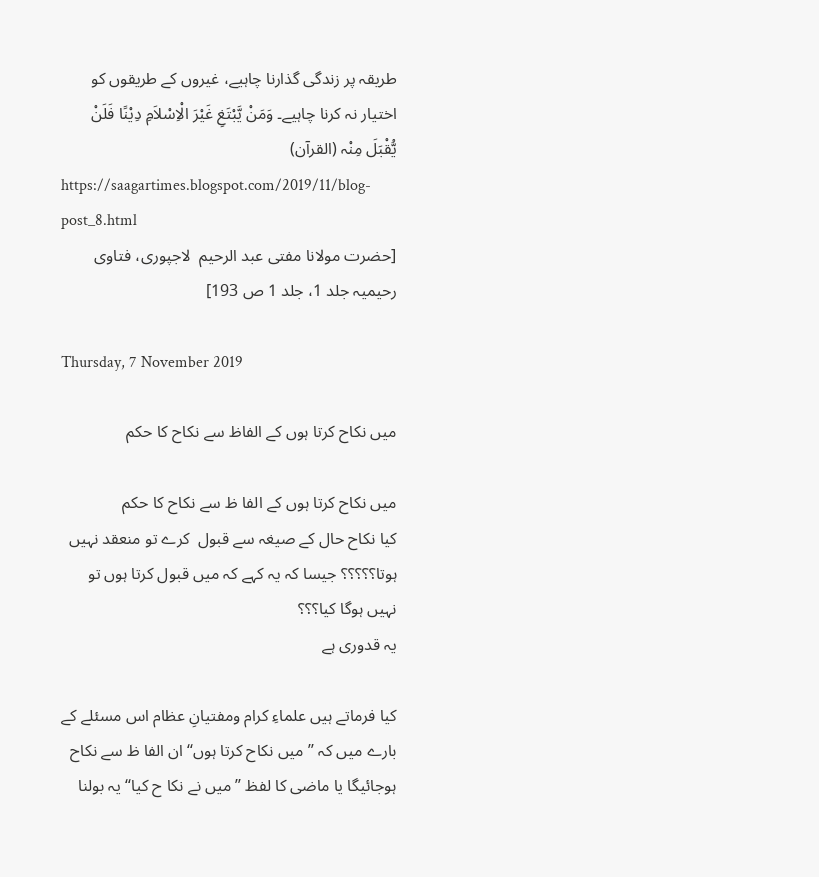طریقہ پر زندگی گذارنا چاہیے، غیروں کے طریقوں کو اختیار نہ کرنا چاہیے۔ وَمَنْ یَّبْتَغِ غَیْرَ الْاِسْلاَمِ دِیْنًا فَلَنْ یُّقْبَلَ مِنْہ (القرآن)
https://saagartimes.blogspot.com/2019/11/blog-post_8.html
[حضرت مولانا مفتی عبد الرحیم  لاجپوری، فتاوی رحیمیہ جلد 1، جلد 1 ص 193]

Thursday, 7 November 2019

میں نکاح کرتا ہوں کے الفاظ سے نکاح کا حکم

میں نکاح کرتا ہوں کے الفا ظ سے نکاح کا حکم
کیا نکاح حال کے صیغہ سے قبول  کرے تو منعقد نہیں ہوتا؟؟؟؟؟ جیسا کہ یہ کہے کہ میں قبول کرتا ہوں تو نہیں ہوگا کیا؟؟؟
یہ قدوری ہے

کیا فرماتے ہیں علماءِ کرام ومفتیانِ عظام اس مسئلے کے بارے میں کہ ’’میں نکاح کرتا ہوں‘‘ ان الفا ظ سے نکاح ہوجائیگا یا ماضی کا لفظ ’’میں نے نکا ح کیا‘‘ یہ بولنا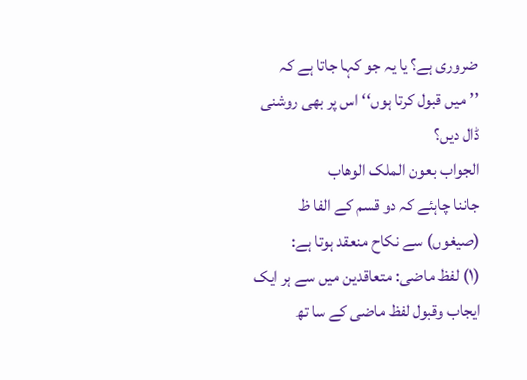ضروری ہے؟ یا یہ جو کہا جاتا ہے کہ ’’میں قبول کرتا ہوں‘‘ اس پر بھی روشنی ڈال دیں؟
الجواب بعون الملک الوھاب
جاننا چاہئے کہ دو قسم کے الفا ظ (صیغوں) سے نکاح منعقد ہوتا ہے:
(۱) لفظ ماضی: متعاقدین میں سے ہر ایک ایجاب وقبول لفظ ماضی کے سا تھ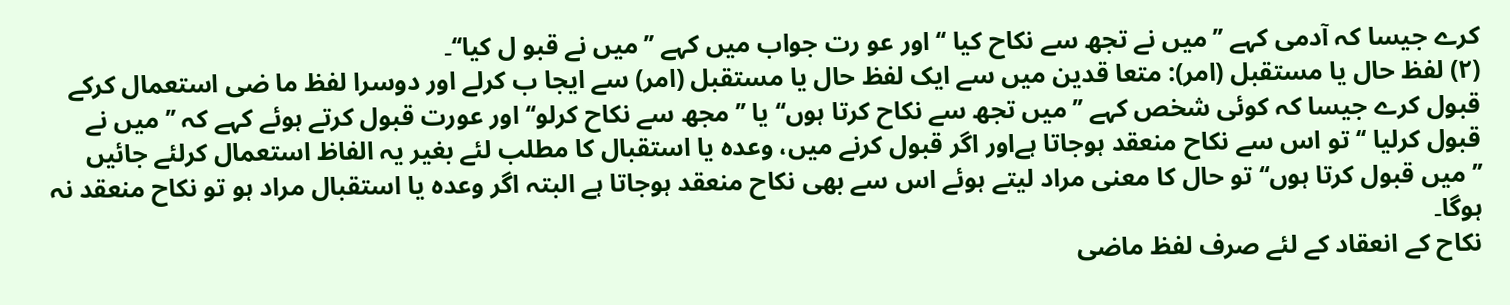کرے جیسا کہ آدمی کہے ’’میں نے تجھ سے نکاح کیا ‘‘اور عو رت جواب میں کہے ’’میں نے قبو ل کیا‘‘۔
(۲) لفظ حال یا مستقبل (امر): متعا قدین میں سے ایک لفظ حال یا مستقبل (امر) سے ایجا ب کرلے اور دوسرا لفظ ما ضی استعمال کرکے قبول کرے جیسا کہ کوئی شخص کہے ’’میں تجھ سے نکاح کرتا ہوں‘‘ یا ’’مجھ سے نکاح کرلو‘‘ اور عورت قبول کرتے ہوئے کہے کہ ’’ میں نے قبول کرلیا ‘‘ تو اس سے نکاح منعقد ہوجاتا ہےاور اگر قبول کرنے میں، وعدہ یا استقبال کا مطلب لئے بغیر یہ الفاظ استعمال کرلئے جائیں ’’میں قبول کرتا ہوں‘‘ تو حال کا معنی مراد لیتے ہوئے اس سے بھی نکاح منعقد ہوجاتا ہے البتہ اگر وعدہ یا استقبال مراد ہو تو نکاح منعقد نہ ہوگا۔
نکاح کے انعقاد کے لئے صرف لفظ ماضی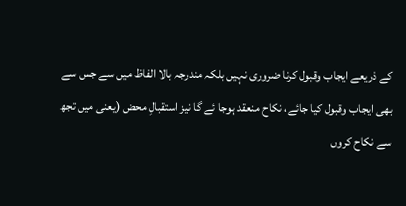کے ذریعے ایجاب وقبول کرنا ضروری نہیں بلکہ مندرجہ بالا الفاظ میں سے جس سے بھی ایجاب وقبول کیا جائے، نکاح منعقد ہوجا ئے گا نیز استقبالِ محض (یعنی میں تجھ سے نکاح کروں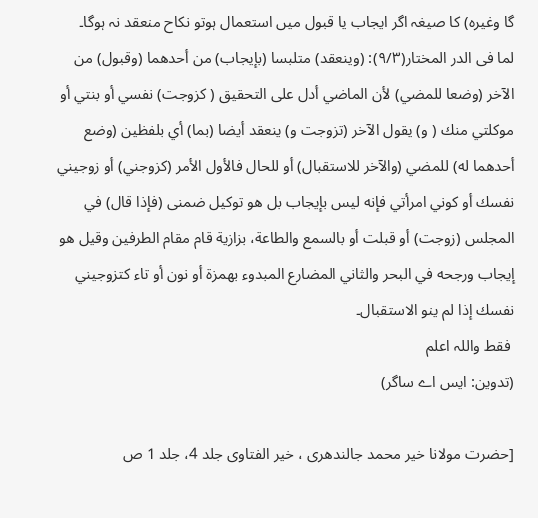گا وغیرہ) کا صیغہ اگر ایجاب یا قبول میں استعمال ہوتو نکاح منعقد نہ ہوگا۔
لما فی الدر المختار(۹/۳): (وينعقد) متلبسا (بإيجاب) من أحدهما (وقبول) من الآخر (وضعا للمضي) لأن الماضي أدل على التحقيق ( كزوجت) نفسي أو بنتي أو موكلتي منك ( و) يقول الآخر (تزوجت و) ينعقد أيضا (بما) أي بلفظين (وضع أحدهما له) للمضي (والآخر للاستقبال) أو للحال فالأول الأمر (كزوجني) أو زوجيني نفسك أو كوني امرأتي فإنه ليس بإيجاب بل هو توكيل ضمنی (فإذا قال) في المجلس (زوجت) أو قبلت أو بالسمع والطاعة، بزازية قام مقام الطرفين وقيل هو إيجاب ورجحه في البحر والثاني المضارع المبدوء بهمزة أو نون أو تاء كتزوجيني نفسك إذا لم ينو الاستقبال۔
 فقط واللہ اعلم
(تدوین: ایس اے ساگر)

[حضرت مولانا خیر محمد جالندھری ، خیر الفتاوی جلد 4، جلد 1 ص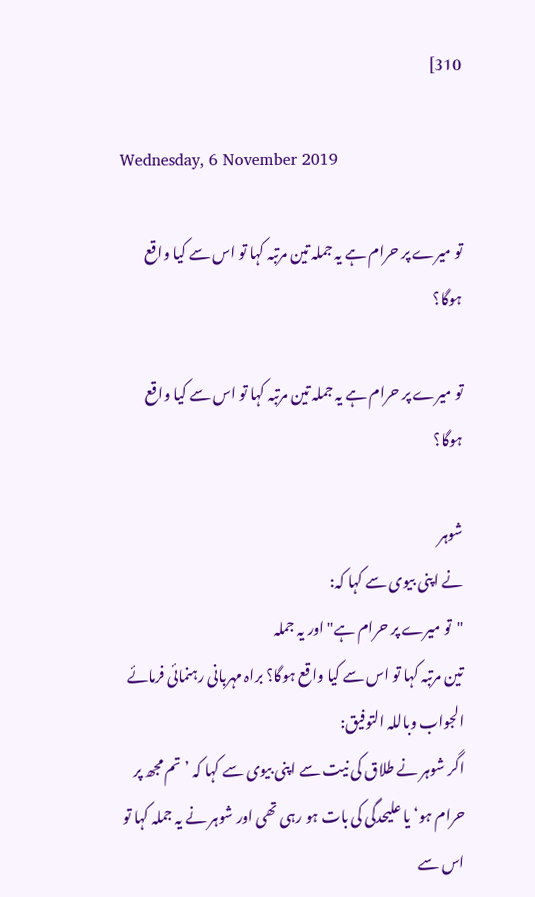310]

Wednesday, 6 November 2019

تو ميرے پر حرام ہے یہ جملہ تین مرتبہ کہا تو اس سے کیا واقع ہوگا؟

تو ميرے پر حرام ہے یہ جملہ تین مرتبہ کہا تو اس سے کیا واقع ہوگا؟

شوہر
نے اپنی بیوی سے کہا کہ:
"تو ميرے پر حرام ہے" اور یہ جملہ
تین مرتبہ کہا تو اس سے کیا واقع ہوگا؟ براہ مہربانی رہنمائی فرمائے
الجواب وباللہ التوفیق:
اگر شوہر نے طلاق کی نیت سے اپنی بیوی سے کہا کہ ’تم مجھ پر حرام ہو‘ یا علیحدگی کی بات ہو رہی تھی اور شوہر نے یہ جملہ کہا تو اس سے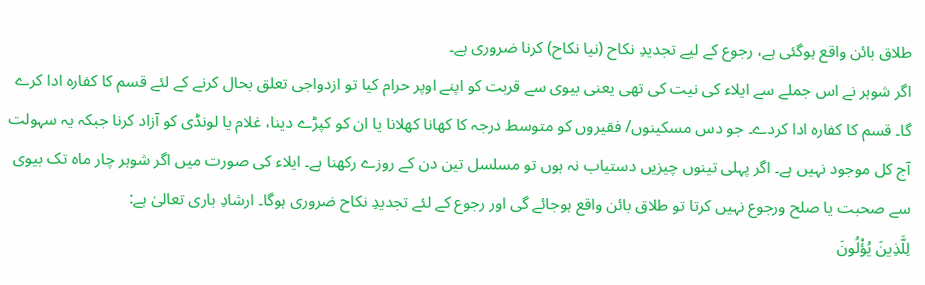طلاق بائن واقع ہوگئی ہے، رجوع کے لیے تجدیدِ نکاح (نیا نکاح) کرنا ضروری ہے۔
اگر شوہر نے اس جملے سے ایلاء کی نیت کی تھی یعنی بیوی سے قربت کو اپنے اوپر حرام کیا تو ازدواجی تعلق بحال کرنے کے لئے قسم کا کفارہ ادا کرے گا۔ قسم کا کفارہ ادا کردے۔ جو دس مسکینوں/ فقیروں کو متوسط درجہ کا کھانا کھلانا یا ان کو کپڑے دینا، غلام یا لونڈی کو آزاد کرنا جبکہ یہ سہولت آج کل موجود نہیں ہے۔ اگر پہلی تینوں چیزیں دستیاب نہ ہوں تو مسلسل تین دن کے روزے رکھنا ہے۔ ایلاء کی صورت میں اگر شوہر چار ماہ تک بیوی سے صحبت یا صلح ورجوع نہیں‌ کرتا تو طلاق بائن واقع ہوجائے گی اور رجوع کے لئے تجدیدِ نکاح‌ ضروری ہوگا۔ ارشادِ باری تعالیٰ ہے:
لِلَّذِينَ يُؤْلُونَ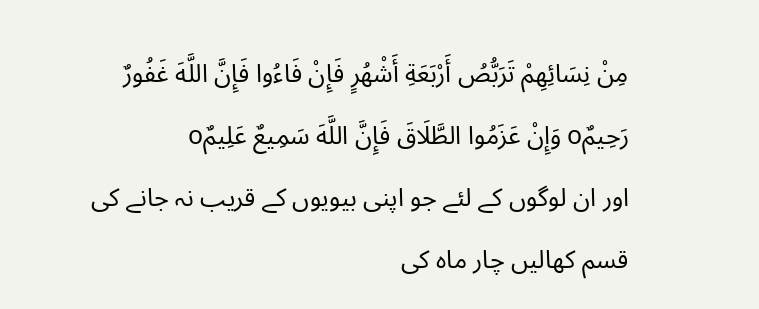مِنْ نِسَائِهِمْ تَرَبُّصُ أَرْبَعَةِ أَشْهُرٍ فَإِنْ فَاءُوا فَإِنَّ اللَّهَ غَفُورٌ رَحِيمٌo وَإِنْ عَزَمُوا الطَّلَاقَ فَإِنَّ اللَّهَ سَمِيعٌ عَلِيمٌo
اور ان لوگوں کے لئے جو اپنی بیویوں کے قریب نہ جانے کی قسم کھالیں چار ماہ کی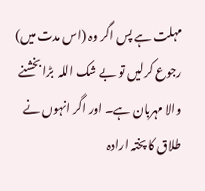مہلت ہے پس اگر وہ (اس مدت میں) رجوع کرلیں تو بے شک اللہ  بڑا بخشنے والا مہربان ہے۔ اور اگر انہوں نے طلاق کا پختہ ارادہ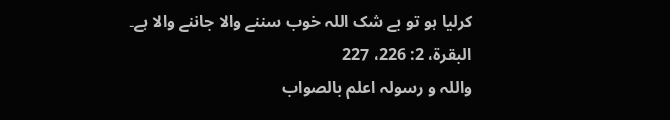کرلیا ہو تو بے شک اللہ خوب سننے والا جاننے والا ہے۔
البقرة، 2: 226، 227
واللہ و رسولہ اعلم بالصواب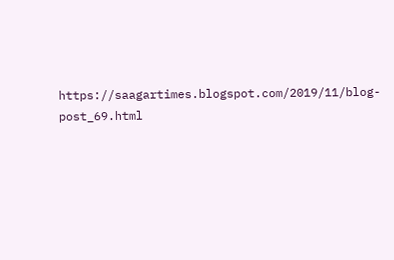https://saagartimes.blogspot.com/2019/11/blog-post_69.html